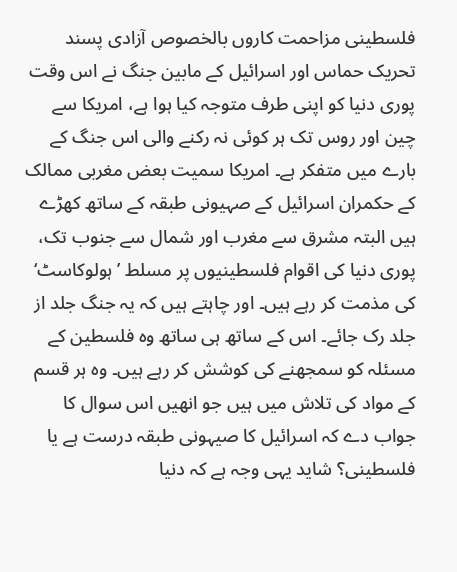فلسطینی مزاحمت کاروں بالخصوص آزادی پسند تحریک حماس اور اسرائیل کے مابین جنگ نے اس وقت پوری دنیا کو اپنی طرف متوجہ کیا ہوا ہے، امریکا سے چین اور روس تک ہر کوئی نہ رکنے والی اس جنگ کے بارے میں متفکر ہے۔ امریکا سمیت بعض مغربی ممالک کے حکمران اسرائیل کے صہیونی طبقہ کے ساتھ کھڑے ہیں البتہ مشرق سے مغرب اور شمال سے جنوب تک، پوری دنیا کی اقوام فلسطینیوں پر مسلط ’ہولوکاسٹ‘ کی مذمت کر رہے ہیں۔ اور چاہتے ہیں کہ یہ جنگ جلد از جلد رک جائے۔ اس کے ساتھ ہی ساتھ وہ فلسطین کے مسئلہ کو سمجھنے کی کوشش کر رہے ہیں۔ وہ ہر قسم کے مواد کی تلاش میں ہیں جو انھیں اس سوال کا جواب دے کہ اسرائیل کا صیہونی طبقہ درست ہے یا فلسطینی؟ شاید یہی وجہ ہے کہ دنیا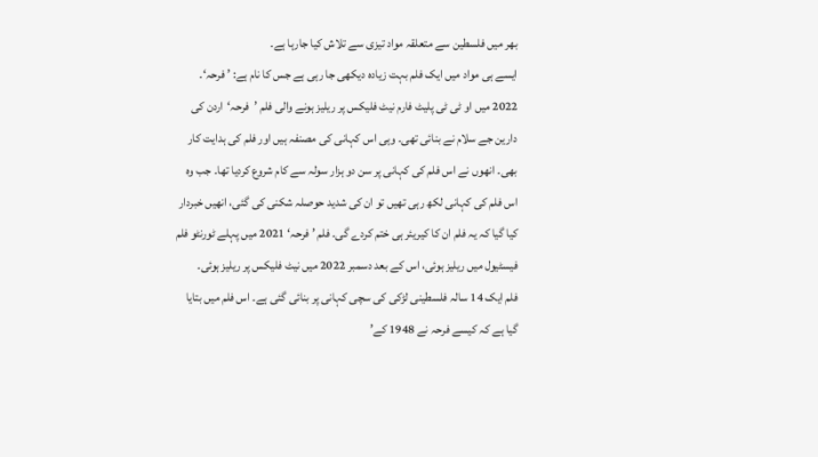بھر میں فلسطین سے متعلقہ مواد تیزی سے تلاش کیا جارہا ہے۔
ایسے ہی مواد میں ایک فلم بہت زیادہ دیکھی جا رہی ہے جس کا نام ہے: ’ فرحہ‘۔ 2022 میں او ٹی ٹی پلیٹ فارم نیٹ فلیکس پر ریلیز ہونے والی فلم ’فرحہ‘اردن کی دارین جے سلام نے بنائی تھی۔ وہی اس کہانی کی مصنفہ ہیں اور فلم کی ہدایت کار بھی۔ انھوں نے اس فلم کی کہانی پر سن دو ہزار سولہ سے کام شروع کردیا تھا۔ جب وہ اس فلم کی کہانی لکھ رہی تھیں تو ان کی شدید حوصلہ شکنی کی گئی، انھیں خبردار کیا گیا کہ یہ فلم ان کا کیریئر ہی ختم کردے گی۔ فلم ’ فرحہ‘ 2021 میں پہلے ٹورنٹو فلم فیسٹیول میں ریلیز ہوئی، اس کے بعد دسمبر 2022 میں نیٹ فلیکس پر ریلیز ہوئی۔
فلم ایک 14 سالہ فلسطینی لڑکی کی سچی کہانی پر بنائی گئی ہے۔ اس فلم میں بتایا گیا ہے کہ کیسے فرحہ نے 1948 کے’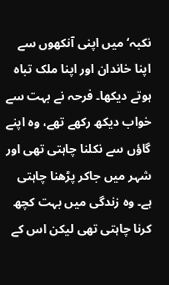نکبہ‘ میں اپنی آنکھوں سے اپنا خاندان اور اپنا ملک تباہ ہوتے دیکھا۔ فرحہ نے بہت سے خواب دیکھ رکھے تھے، وہ اپنے گاؤں سے نکلنا چاہتی تھی اور شہر میں جاکر پڑھنا چاہتی ہے۔ وہ زندگی میں بہت کچھ کرنا چاہتی تھی لیکن اس کے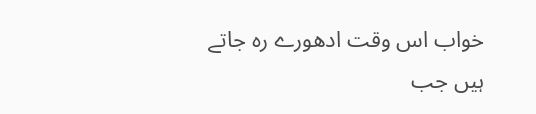خواب اس وقت ادھورے رہ جاتے ہیں جب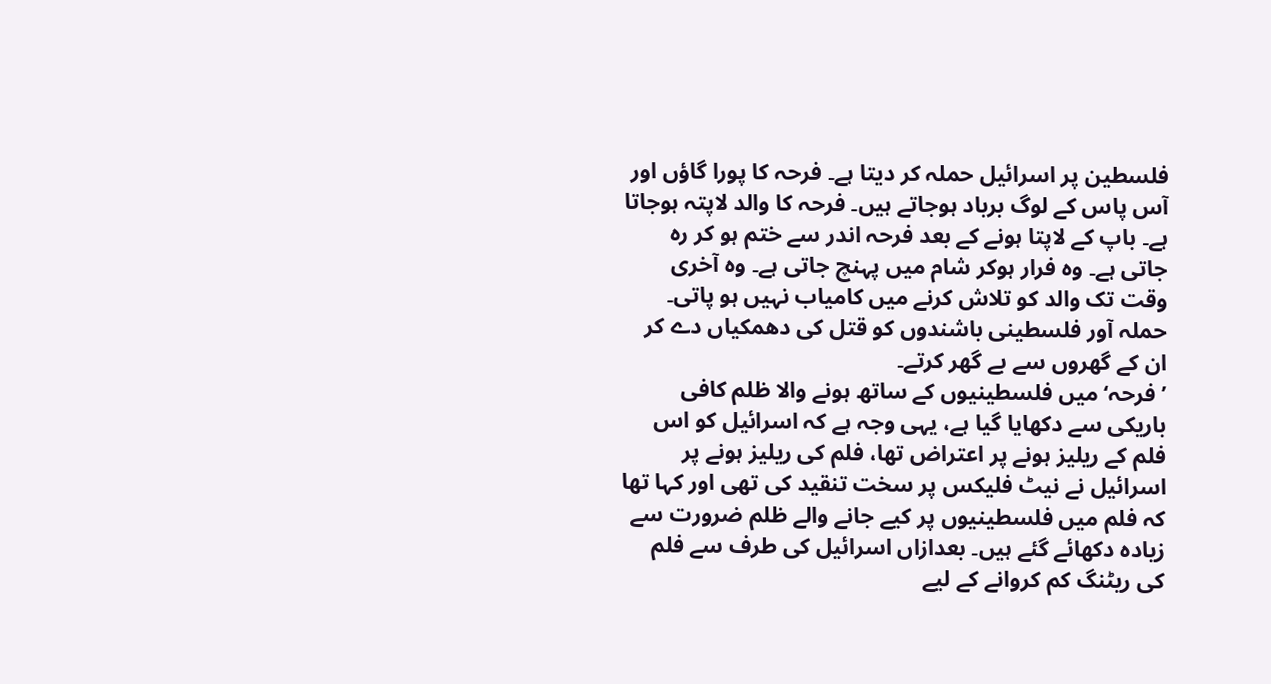فلسطین پر اسرائیل حملہ کر دیتا ہے۔ فرحہ کا پورا گاؤں اور آس پاس کے لوگ برباد ہوجاتے ہیں۔ فرحہ کا والد لاپتہ ہوجاتا ہے۔ باپ کے لاپتا ہونے کے بعد فرحہ اندر سے ختم ہو کر رہ جاتی ہے۔ وہ فرار ہوکر شام میں پہنچ جاتی ہے۔ وہ آخری وقت تک والد کو تلاش کرنے میں کامیاب نہیں ہو پاتی۔ حملہ آور فلسطینی باشندوں کو قتل کی دھمکیاں دے کر ان کے گھروں سے بے گھر کرتے۔
’فرحہ‘ میں فلسطینیوں کے ساتھ ہونے والا ظلم کافی باریکی سے دکھایا گیا ہے، یہی وجہ ہے کہ اسرائیل کو اس فلم کے ریلیز ہونے پر اعتراض تھا، فلم کی ریلیز ہونے پر اسرائیل نے نیٹ فلیکس پر سخت تنقید کی تھی اور کہا تھا کہ فلم میں فلسطینیوں پر کیے جانے والے ظلم ضرورت سے زیادہ دکھائے گئے ہیں۔ بعدازاں اسرائیل کی طرف سے فلم کی ریٹنگ کم کروانے کے لیے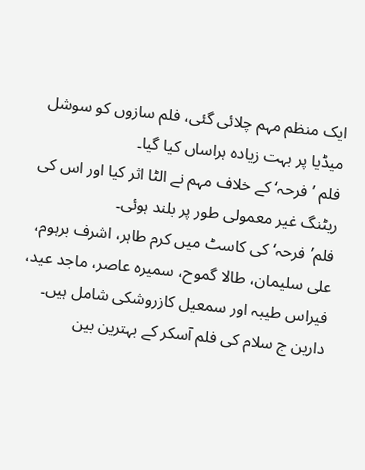ایک منظم مہم چلائی گئی، فلم سازوں کو سوشل میڈیا پر بہت زیادہ ہراساں کیا گیا۔
فلم ’فرحہ‘ کے خلاف مہم نے الٹا اثر کیا اور اس کی ریٹنگ غیر معمولی طور پر بلند ہوئی۔
فلم’فرحہ‘ کی کاسٹ میں کرم طاہر، اشرف برہوم، علی سلیمان، طالا گموح، سمیرہ عاصر، ماجد عید، فیراس طیبہ اور سمعیل کازروشکی شامل ہیں۔ دارین ج سلام کی فلم آسکر کے بہترین بین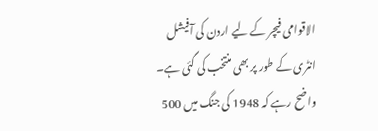الاقوامی فیچر کے لیے اردن کی آفیشل انٹری کے طور پر بھی منتخب کی گئی ہے۔
واضح رہے کہ 1948 کی جنگ میں 500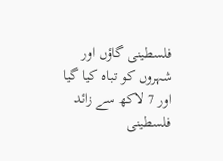فلسطینی گاؤں اور شہروں کو تباہ کیا گیا اور 7 لاکھ سے زائد فلسطینی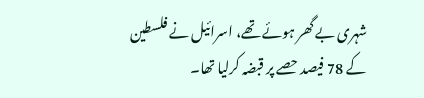شہری بے گھر ہوئے تھے، اسرائیل نے فلسطین کے 78 فیصد حصے پر قبضہ کرلیا تھا۔